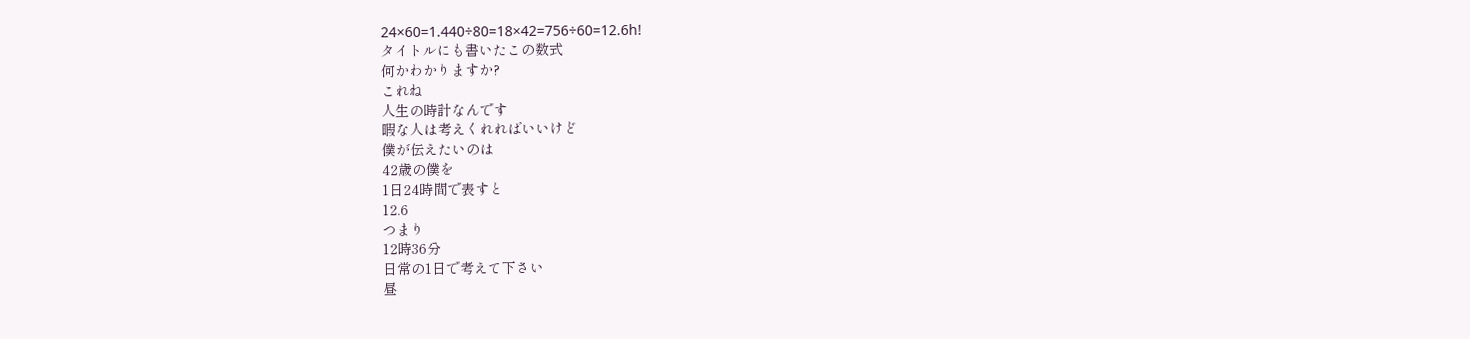24×60=1.440÷80=18×42=756÷60=12.6h!
タイトルにも書いたこの数式
何かわかりますか?
これね
人生の時計なんです
暇な人は考えくれればいいけど
僕が伝えたいのは
42歳の僕を
1日24時間で表すと
12.6
つまり
12時36分
日常の1日で考えて下さい
昼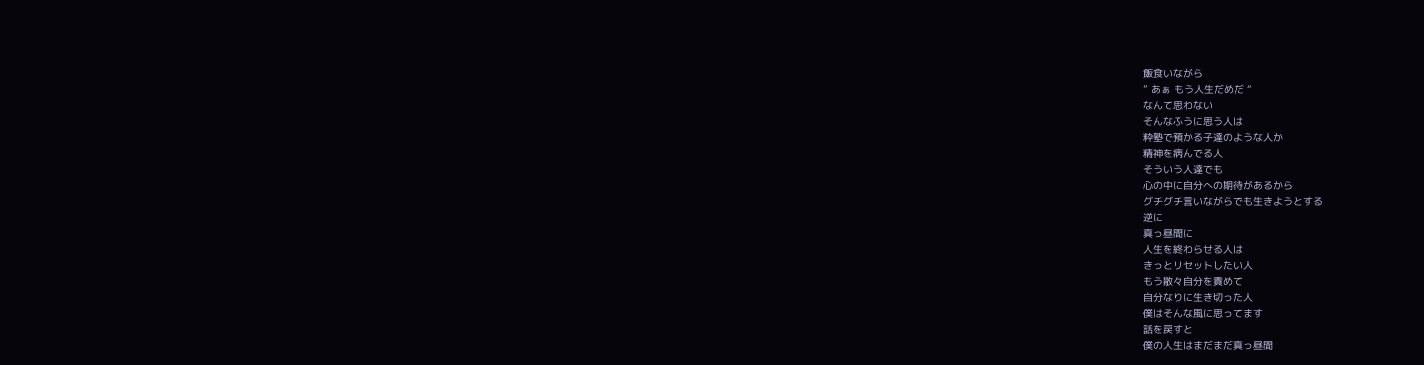飯食いながら
” あぁ もう人生だめだ “
なんて思わない
そんなふうに思う人は
粋塾で預かる子達のような人か
精神を病んでる人
そういう人達でも
心の中に自分への期待があるから
グチグチ言いながらでも生きようとする
逆に
真っ昼間に
人生を終わらせる人は
きっとリセットしたい人
もう散々自分を責めて
自分なりに生き切った人
僕はそんな風に思ってます
話を戻すと
僕の人生はまだまだ真っ昼間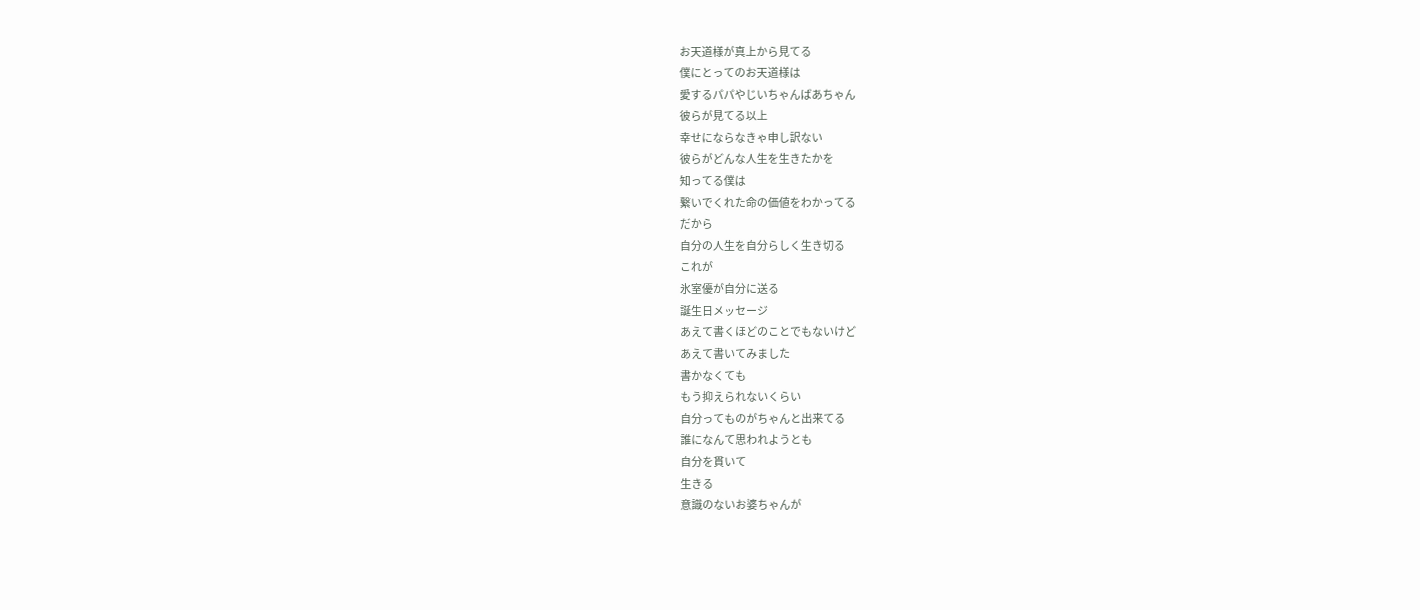お天道様が真上から見てる
僕にとってのお天道様は
愛するパパやじいちゃんばあちゃん
彼らが見てる以上
幸せにならなきゃ申し訳ない
彼らがどんな人生を生きたかを
知ってる僕は
繋いでくれた命の価値をわかってる
だから
自分の人生を自分らしく生き切る
これが
氷室優が自分に送る
誕生日メッセージ
あえて書くほどのことでもないけど
あえて書いてみました
書かなくても
もう抑えられないくらい
自分ってものがちゃんと出来てる
誰になんて思われようとも
自分を貫いて
生きる
意識のないお婆ちゃんが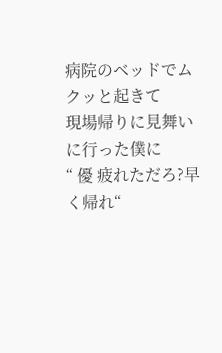病院のベッドでムクッと起きて
現場帰りに見舞いに行った僕に
“ 優 疲れただろ?早く帰れ“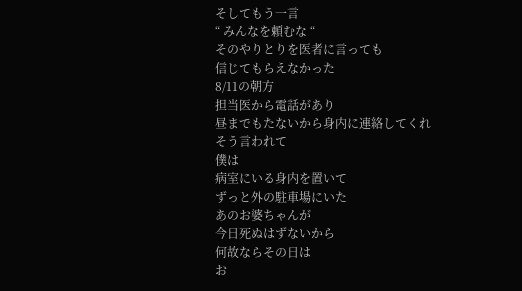そしてもう一言
“ みんなを頼むな “
そのやりとりを医者に言っても
信じてもらえなかった
8/11の朝方
担当医から電話があり
昼までもたないから身内に連絡してくれ
そう言われて
僕は
病室にいる身内を置いて
ずっと外の駐車場にいた
あのお婆ちゃんが
今日死ぬはずないから
何故ならその日は
お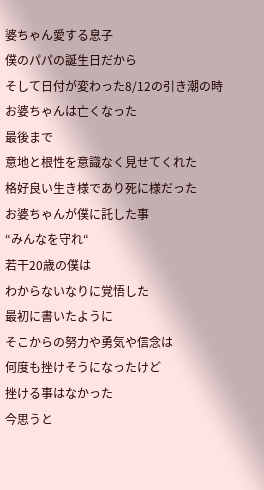婆ちゃん愛する息子
僕のパパの誕生日だから
そして日付が変わった8/12の引き潮の時
お婆ちゃんは亡くなった
最後まで
意地と根性を意識なく見せてくれた
格好良い生き様であり死に様だった
お婆ちゃんが僕に託した事
“みんなを守れ“
若干20歳の僕は
わからないなりに覚悟した
最初に書いたように
そこからの努力や勇気や信念は
何度も挫けそうになったけど
挫ける事はなかった
今思うと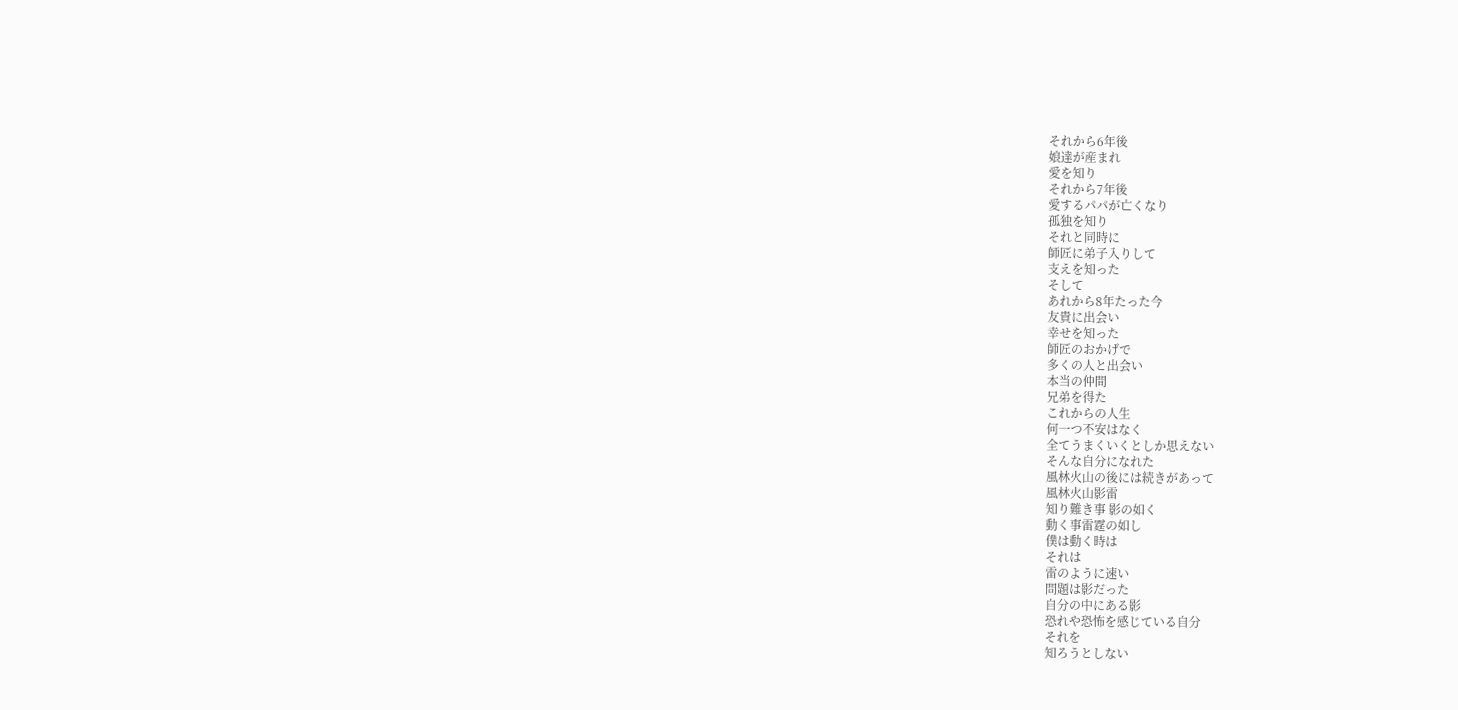それから6年後
娘達が産まれ
愛を知り
それから7年後
愛するパパが亡くなり
孤独を知り
それと同時に
師匠に弟子入りして
支えを知った
そして
あれから8年たった今
友貴に出会い
幸せを知った
師匠のおかげで
多くの人と出会い
本当の仲間
兄弟を得た
これからの人生
何一つ不安はなく
全てうまくいくとしか思えない
そんな自分になれた
風林火山の後には続きがあって
風林火山影雷
知り難き事 影の如く
動く事雷霆の如し
僕は動く時は
それは
雷のように速い
問題は影だった
自分の中にある影
恐れや恐怖を感じている自分
それを
知ろうとしない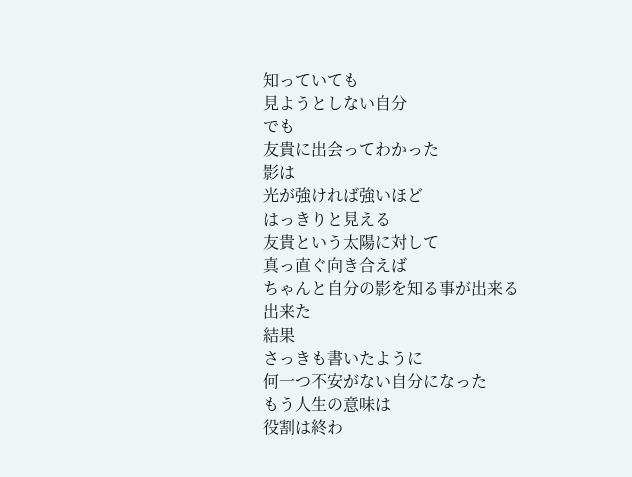知っていても
見ようとしない自分
でも
友貴に出会ってわかった
影は
光が強ければ強いほど
はっきりと見える
友貴という太陽に対して
真っ直ぐ向き合えば
ちゃんと自分の影を知る事が出来る
出来た
結果
さっきも書いたように
何一つ不安がない自分になった
もう人生の意味は
役割は終わ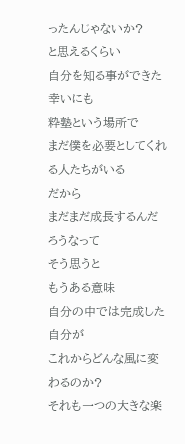ったんじゃないか?
と思えるくらい
自分を知る事ができた
幸いにも
粋塾という場所で
まだ僕を必要としてくれる人たちがいる
だから
まだまだ成長するんだろうなって
そう思うと
もうある意味
自分の中では完成した自分が
これからどんな風に変わるのか?
それも一つの大きな楽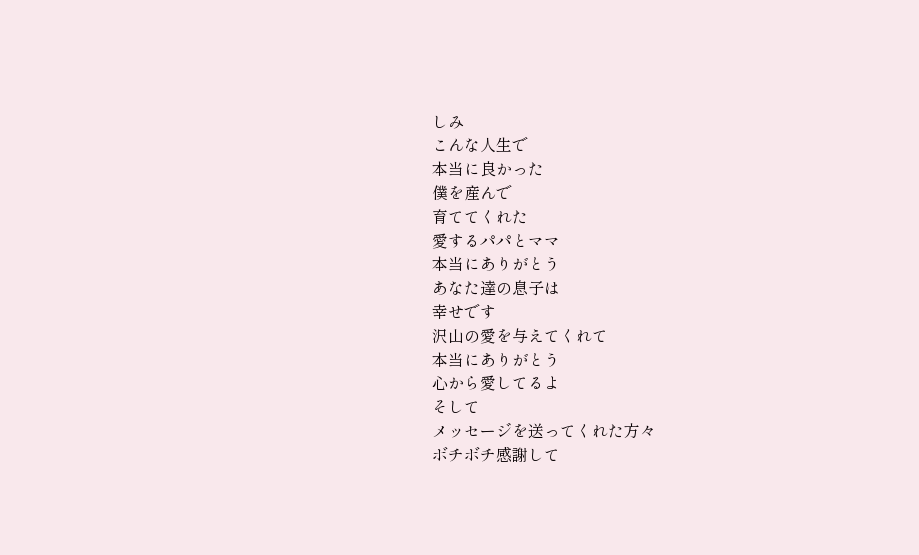しみ
こんな人生で
本当に良かった
僕を産んで
育ててくれた
愛するパパとママ
本当にありがとう
あなた達の息子は
幸せです
沢山の愛を与えてくれて
本当にありがとう
心から愛してるよ
そして
メッセージを送ってくれた方々
ボチボチ感謝して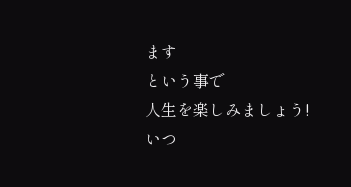ます
という事で
人生を楽しみましょう!
いつ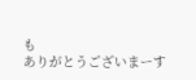も
ありがとうございまーす